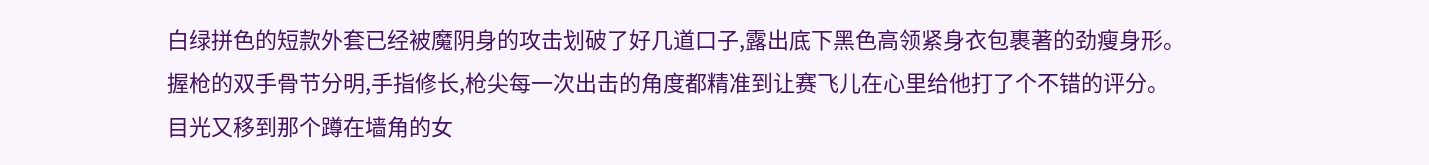白绿拼色的短款外套已经被魔阴身的攻击划破了好几道口子,露出底下黑色高领紧身衣包裹著的劲瘦身形。
握枪的双手骨节分明,手指修长,枪尖每一次出击的角度都精准到让赛飞儿在心里给他打了个不错的评分。
目光又移到那个蹲在墙角的女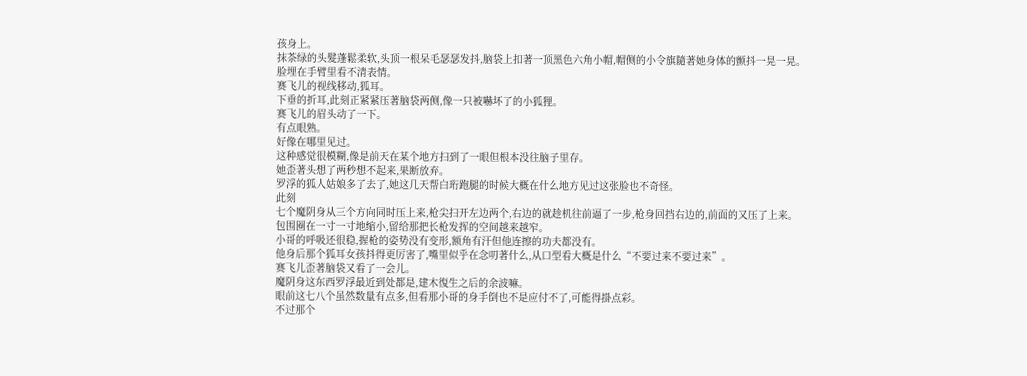孩身上。
抹茶绿的头髮蓬鬆柔软,头顶一根呆毛瑟瑟发抖,脑袋上扣著一顶黑色六角小帽,帽侧的小令旗隨著她身体的颤抖一晃一晃。
脸埋在手臂里看不清表情。
赛飞儿的视线移动,狐耳。
下垂的折耳,此刻正紧紧压著脑袋两侧,像一只被嚇坏了的小狐狸。
赛飞儿的眉头动了一下。
有点眼熟。
好像在哪里见过。
这种感觉很模糊,像是前天在某个地方扫到了一眼但根本没往脑子里存。
她歪著头想了两秒想不起来,果断放弃。
罗浮的狐人姑娘多了去了,她这几天帮白珩跑腿的时候大概在什么地方见过这张脸也不奇怪。
此刻
七个魔阴身从三个方向同时压上来,枪尖扫开左边两个,右边的就趁机往前逼了一步,枪身回挡右边的,前面的又压了上来。
包围圈在一寸一寸地缩小,留给那把长枪发挥的空间越来越窄。
小哥的呼吸还很稳,握枪的姿势没有变形,额角有汗但他连擦的功夫都没有。
他身后那个狐耳女孩抖得更厉害了,嘴里似乎在念叨著什么,从口型看大概是什么“不要过来不要过来”。
赛飞儿歪著脑袋又看了一会儿。
魔阴身这东西罗浮最近到处都是,建木復生之后的余波嘛。
眼前这七八个虽然数量有点多,但看那小哥的身手倒也不是应付不了,可能得掛点彩。
不过那个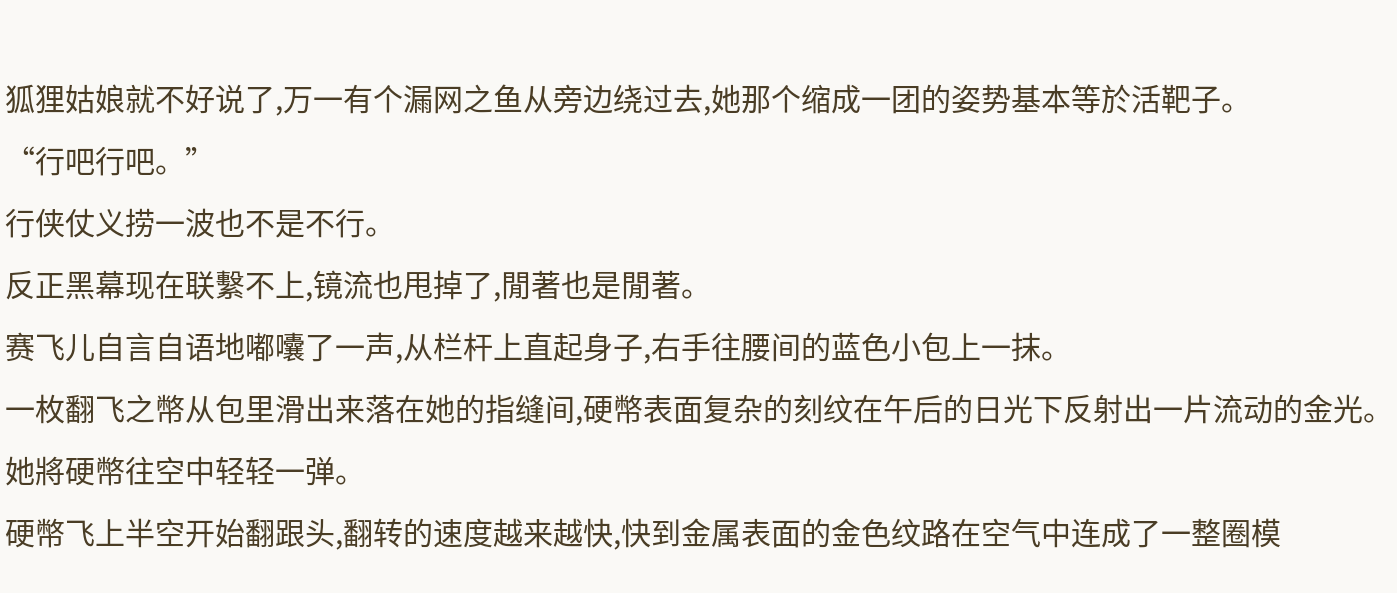狐狸姑娘就不好说了,万一有个漏网之鱼从旁边绕过去,她那个缩成一团的姿势基本等於活靶子。
“行吧行吧。”
行侠仗义捞一波也不是不行。
反正黑幕现在联繫不上,镜流也甩掉了,閒著也是閒著。
赛飞儿自言自语地嘟囔了一声,从栏杆上直起身子,右手往腰间的蓝色小包上一抹。
一枚翻飞之幣从包里滑出来落在她的指缝间,硬幣表面复杂的刻纹在午后的日光下反射出一片流动的金光。
她將硬幣往空中轻轻一弹。
硬幣飞上半空开始翻跟头,翻转的速度越来越快,快到金属表面的金色纹路在空气中连成了一整圈模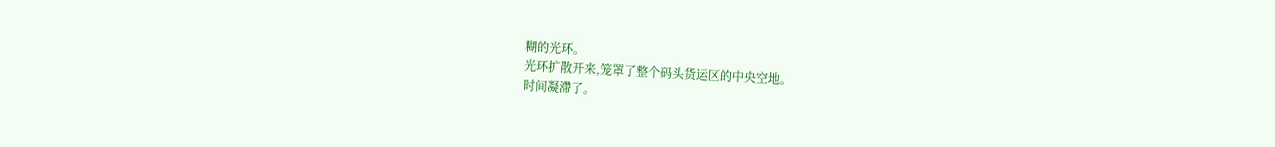糊的光环。
光环扩散开来,笼罩了整个码头货运区的中央空地。
时间凝滯了。